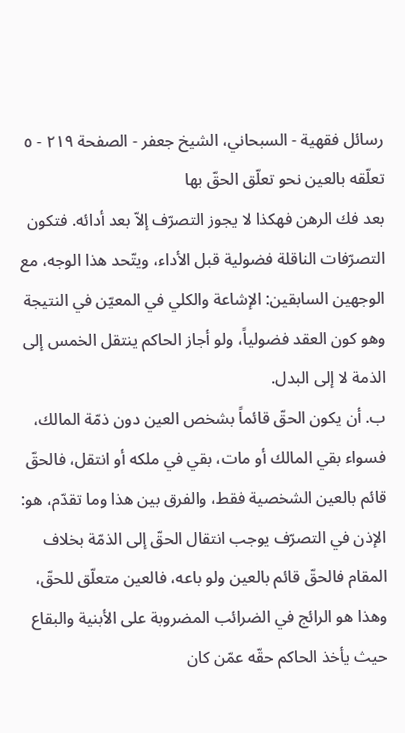رسائل فقهية - السبحاني، الشيخ جعفر - الصفحة ٢١٩ - ٥ تعلّقه بالعين نحو تعلّق الحقّ بها
بعد فك الرهن فهكذا لا يجوز التصرّف إلاّ بعد أدائه. فتكون التصرّفات الناقلة فضولية قبل الأداء، ويتّحد هذا الوجه، مع الوجهين السابقين: الإشاعة والكلي في المعيّن في النتيجة وهو كون العقد فضولياً، ولو أجاز الحاكم ينتقل الخمس إلى الذمة لا إلى البدل.
ب. أن يكون الحقّ قائماً بشخص العين دون ذمّة المالك، فسواء بقي المالك أو مات، بقي في ملكه أو انتقل، فالحقّ قائم بالعين الشخصية فقط، والفرق بين هذا وما تقدّم، هو: الإذن في التصرّف يوجب انتقال الحقّ إلى الذمّة بخلاف المقام فالحقّ قائم بالعين ولو باعه، فالعين متعلّق للحقّ، وهذا هو الرائج في الضرائب المضروبة على الأبنية والبقاع حيث يأخذ الحاكم حقّه عمّن كان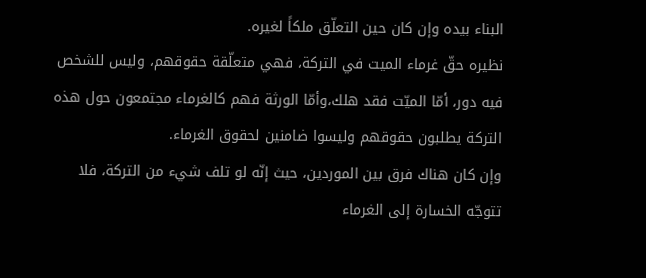البناء بيده وإن كان حين التعلّق ملكاً لغيره.
نظيره حقّ غرماء الميت في التركة، فهي متعلّقة حقوقهم، وليس للشخص فيه دور، أمّا الميّت فقد هلك،وأمّا الورثة فهم كالغرماء مجتمعون حول هذه التركة يطلبون حقوقهم وليسوا ضامنين لحقوق الغرماء.
وإن كان هناك فرق بين الموردين، حيث إنّه لو تلف شيء من التركة، فلا تتوجّه الخسارة إلى الغرماء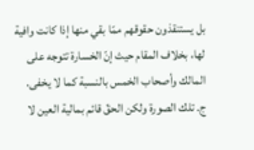بل يستنقذون حقوقهم ممّا بقي منها إذا كانت وافية لها، بخلاف المقام حيث إنّ الخسارة تتوجه على المالك وأصحاب الخمس بالنسبة كما لا يخفى.
ج. تلك الصورة ولكن الحقّ قائم بمالية العين لا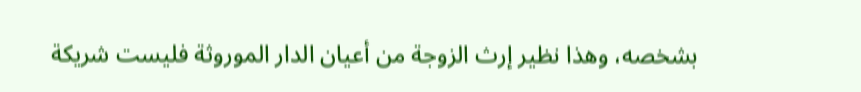بشخصه، وهذا نظير إرث الزوجة من أعيان الدار الموروثة فليست شريكة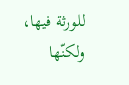للورثة فيها، ولكنّها